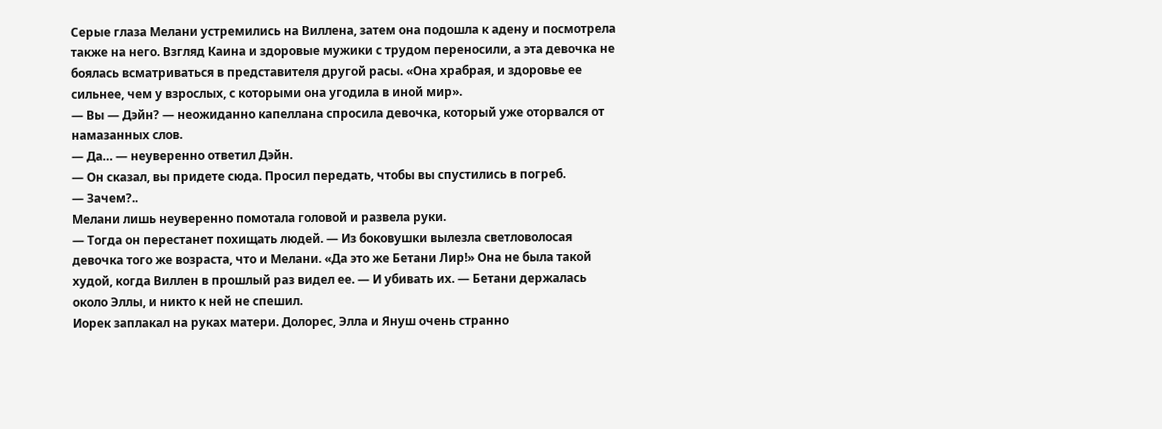Серые глаза Мелани устремились на Виллена, затем она подошла к адену и посмотрела также на него. Взгляд Каина и здоровые мужики с трудом переносили, а эта девочка не боялась всматриваться в представителя другой расы. «Она храбрая, и здоровье ее сильнее, чем у взрослых, с которыми она угодила в иной мир».
— Вы — Дэйн? — неожиданно капеллана спросила девочка, который уже оторвался от намазанных слов.
— Да… — неуверенно ответил Дэйн.
— Он сказал, вы придете сюда. Просил передать, чтобы вы спустились в погреб.
— Зачем?..
Мелани лишь неуверенно помотала головой и развела руки.
— Тогда он перестанет похищать людей. — Из боковушки вылезла светловолосая девочка того же возраста, что и Мелани. «Да это же Бетани Лир!» Она не была такой худой, когда Виллен в прошлый раз видел ее. — И убивать их. — Бетани держалась около Эллы, и никто к ней не спешил.
Иорек заплакал на руках матери. Долорес, Элла и Януш очень странно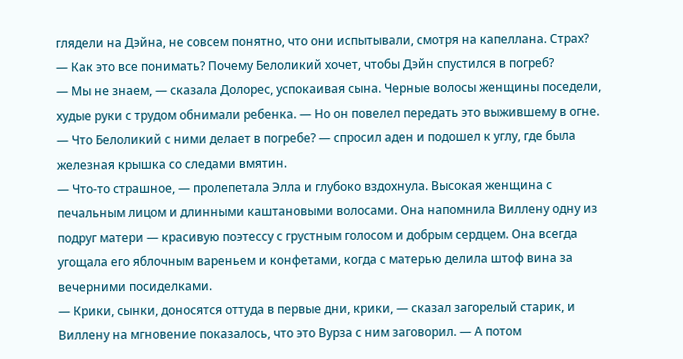глядели на Дэйна, не совсем понятно, что они испытывали, смотря на капеллана. Страх?
— Как это все понимать? Почему Белоликий хочет, чтобы Дэйн спустился в погреб?
— Мы не знаем, — сказала Долорес, успокаивая сына. Черные волосы женщины поседели, худые руки с трудом обнимали ребенка. — Но он повелел передать это выжившему в огне.
— Что Белоликий с ними делает в погребе? — спросил аден и подошел к углу, где была железная крышка со следами вмятин.
— Что-то страшное, — пролепетала Элла и глубоко вздохнула. Высокая женщина с печальным лицом и длинными каштановыми волосами. Она напомнила Виллену одну из подруг матери — красивую поэтессу с грустным голосом и добрым сердцем. Она всегда угощала его яблочным вареньем и конфетами, когда с матерью делила штоф вина за вечерними посиделками.
— Крики, сынки, доносятся оттуда в первые дни, крики, — сказал загорелый старик, и Виллену на мгновение показалось, что это Вурза с ним заговорил. — А потом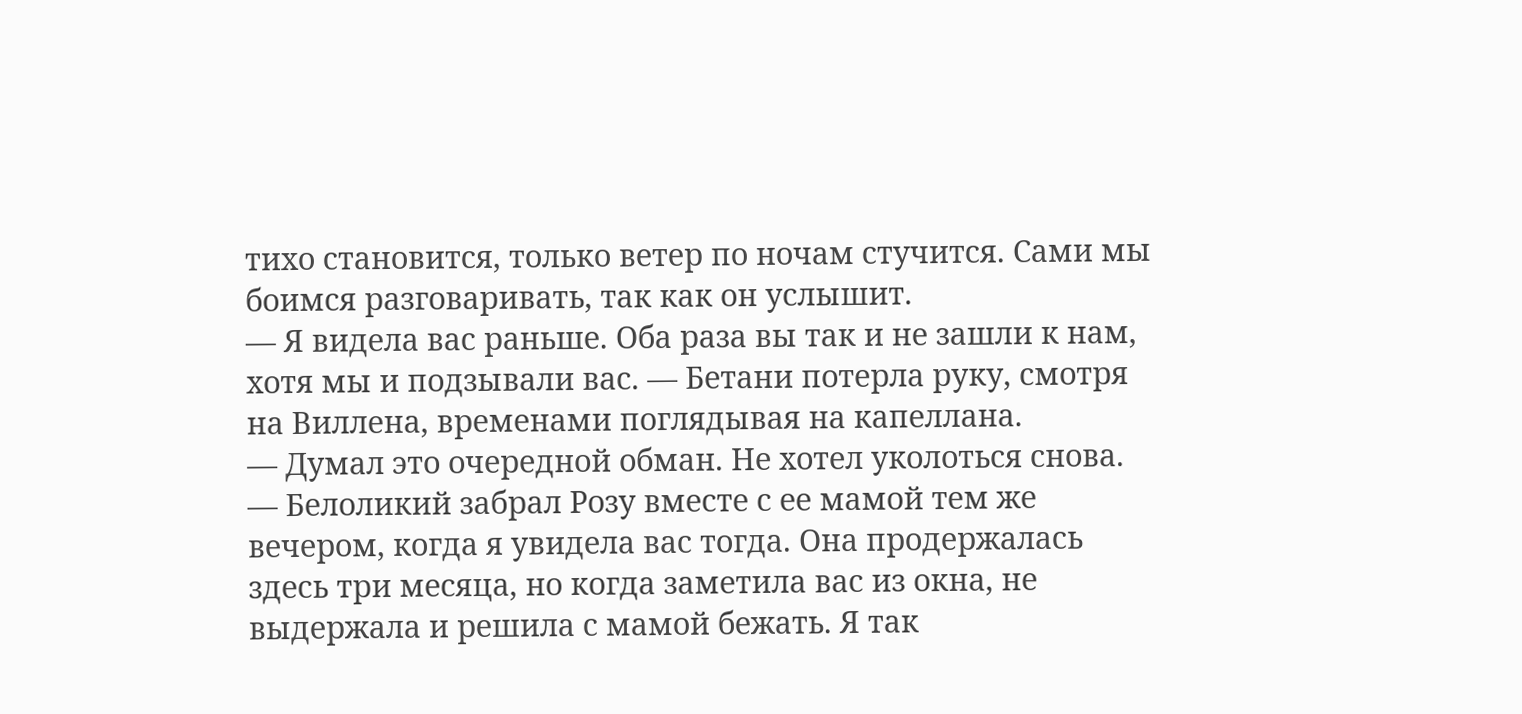тихо становится, только ветер по ночам стучится. Сами мы боимся разговаривать, так как он услышит.
— Я видела вас раньше. Оба раза вы так и не зашли к нам, хотя мы и подзывали вас. — Бетани потерла руку, смотря на Виллена, временами поглядывая на капеллана.
— Думал это очередной обман. Не хотел уколоться снова.
— Белоликий забрал Розу вместе с ее мамой тем же вечером, когда я увидела вас тогда. Она продержалась здесь три месяца, но когда заметила вас из окна, не выдержала и решила с мамой бежать. Я так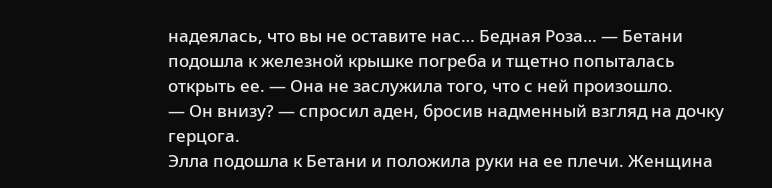надеялась, что вы не оставите нас… Бедная Роза… — Бетани подошла к железной крышке погреба и тщетно попыталась открыть ее. — Она не заслужила того, что с ней произошло.
— Он внизу? — спросил аден, бросив надменный взгляд на дочку герцога.
Элла подошла к Бетани и положила руки на ее плечи. Женщина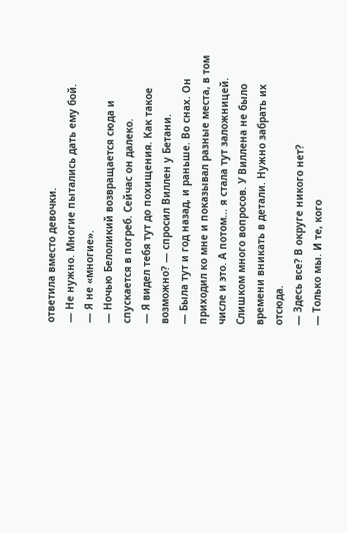ответила вместо девочки.
— Не нужно. Многие пытались дать ему бой.
— Я не «многие».
— Ночью Белоликий возвращается сюда и спускается в погреб. Сейчас он далеко.
— Я видел тебя тут до похищения. Как такое возможно? — спросил Виллен у Бетани.
— Была тут и год назад, и раньше. Во снах. Он приходил ко мне и показывал разные места, в том числе и это. А потом… я стала тут заложницей.
Слишком много вопросов. У Виллена не было времени вникать в детали. Нужно забрать их отсюда.
— Здесь все? В округе никого нет?
— Только мы. И те, кого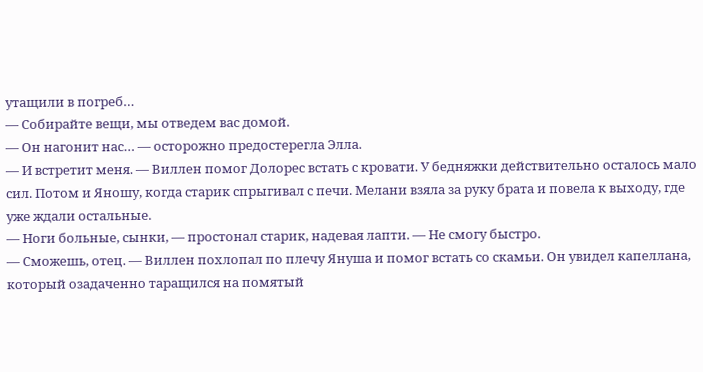утащили в погреб…
— Собирайте вещи, мы отведем вас домой.
— Он нагонит нас… — осторожно предостерегла Элла.
— И встретит меня. — Виллен помог Долорес встать с кровати. У бедняжки действительно осталось мало сил. Потом и Яношу, когда старик спрыгивал с печи. Мелани взяла за руку брата и повела к выходу, где уже ждали остальные.
— Ноги больные, сынки, — простонал старик, надевая лапти. — Не смогу быстро.
— Сможешь, отец. — Виллен похлопал по плечу Януша и помог встать со скамьи. Он увидел капеллана, который озадаченно таращился на помятый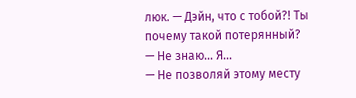люк. — Дэйн, что с тобой?! Ты почему такой потерянный?
— Не знаю… Я…
— Не позволяй этому месту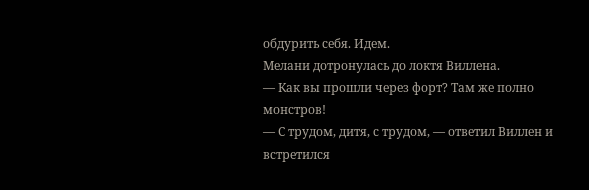обдурить себя. Идем.
Мелани дотронулась до локтя Виллена.
— Как вы прошли через форт? Там же полно монстров!
— С трудом, дитя, с трудом, — ответил Виллен и встретился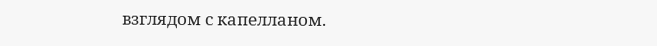взглядом с капелланом.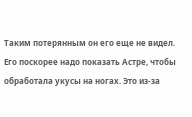Таким потерянным он его еще не видел. Его поскорее надо показать Астре, чтобы обработала укусы на ногах. Это из-за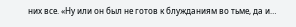них все. «Ну или он был не готов к блужданиям во тьме, да и…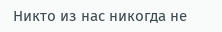Никто из нас никогда не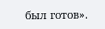был готов».